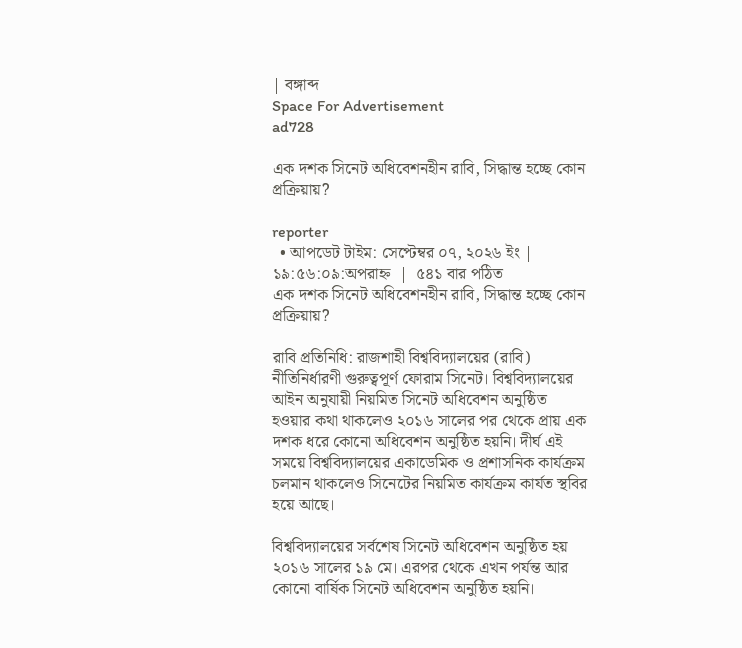| বঙ্গাব্দ
Space For Advertisement
ad728

এক দশক সিনেট অধিবেশনহীন রাবি, সিদ্ধান্ত হচ্ছে কোন প্রক্রিয়ায়?

reporter
  • আপডেট টাইম: সেপ্টেম্বর ০৭, ২০২৬ ইং | ১৯:৫৬:০৯:অপরাহ্ন  |  ৫৪১ বার পঠিত
এক দশক সিনেট অধিবেশনহীন রাবি, সিদ্ধান্ত হচ্ছে কোন প্রক্রিয়ায়?

রাবি প্রতিনিধি: রাজশাহী বিশ্ববিদ্যালয়ের (রাবি) নীতিনির্ধারণী গুরুত্বপূর্ণ ফোরাম সিনেট। বিশ্ববিদ্যালয়ের আইন অনুযায়ী নিয়মিত সিনেট অধিবেশন অনুষ্ঠিত হওয়ার কথা থাকলেও ২০১৬ সালের পর থেকে প্রায় এক দশক ধরে কোনো অধিবেশন অনুষ্ঠিত হয়নি। দীর্ঘ এই সময়ে বিশ্ববিদ্যালয়ের একাডেমিক ও প্রশাসনিক কার্যক্রম চলমান থাকলেও সিনেটের নিয়মিত কার্যক্রম কার্যত স্থবির হয়ে আছে।

বিশ্ববিদ্যালয়ের সর্বশেষ সিনেট অধিবেশন অনুষ্ঠিত হয় ২০১৬ সালের ১৯ মে। এরপর থেকে এখন পর্যন্ত আর কোনো বার্ষিক সিনেট অধিবেশন অনুষ্ঠিত হয়নি।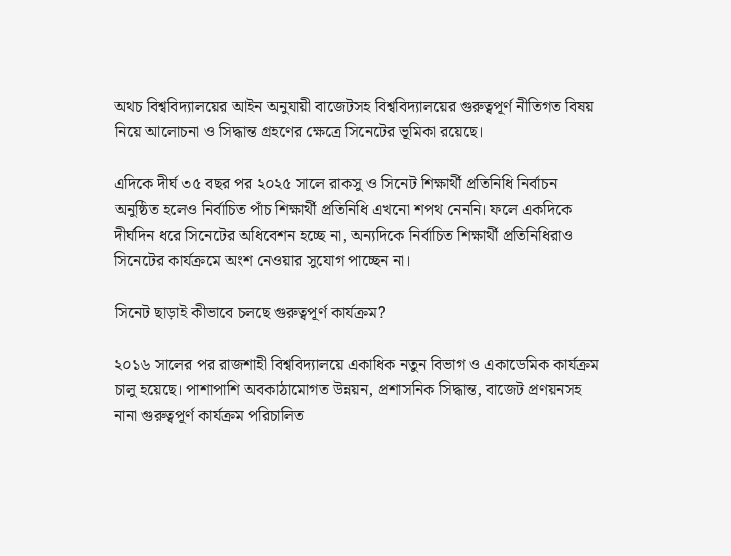অথচ বিশ্ববিদ্যালয়ের আইন অনুযায়ী বাজেটসহ বিশ্ববিদ্যালয়ের গুরুত্বপূর্ণ নীতিগত বিষয় নিয়ে আলোচনা ও সিদ্ধান্ত গ্রহণের ক্ষেত্রে সিনেটের ভূমিকা রয়েছে।

এদিকে দীর্ঘ ৩৫ বছর পর ২০২৫ সালে রাকসু ও সিনেট শিক্ষার্থী প্রতিনিধি নির্বাচন অনুষ্ঠিত হলেও নির্বাচিত পাঁচ শিক্ষার্থী প্রতিনিধি এখনো শপথ নেননি। ফলে একদিকে দীর্ঘদিন ধরে সিনেটের অধিবেশন হচ্ছে না, অন্যদিকে নির্বাচিত শিক্ষার্থী প্রতিনিধিরাও সিনেটের কার্যক্রমে অংশ নেওয়ার সুযোগ পাচ্ছেন না।

সিনেট ছাড়াই কীভাবে চলছে গুরুত্বপূর্ণ কার্যক্রম?

২০১৬ সালের পর রাজশাহী বিশ্ববিদ্যালয়ে একাধিক নতুন বিভাগ ও একাডেমিক কার্যক্রম চালু হয়েছে। পাশাপাশি অবকাঠামোগত উন্নয়ন, প্রশাসনিক সিদ্ধান্ত, বাজেট প্রণয়নসহ নানা গুরুত্বপূর্ণ কার্যক্রম পরিচালিত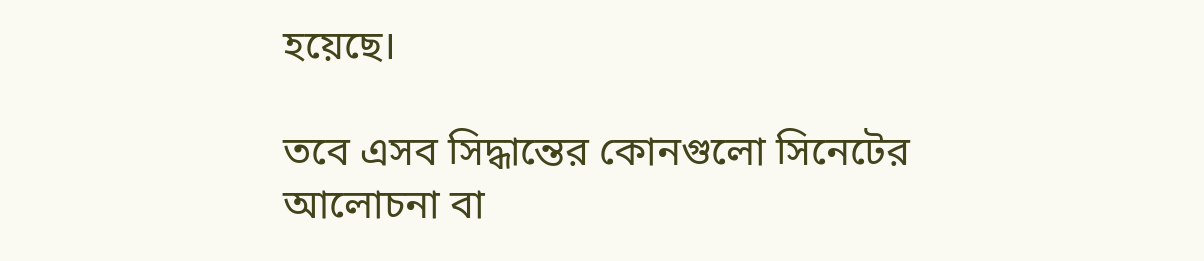হয়েছে।

তবে এসব সিদ্ধান্তের কোনগুলো সিনেটের আলোচনা বা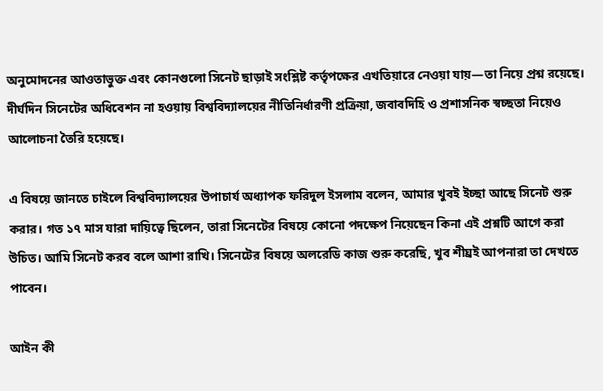অনুমোদনের আওতাভুক্ত এবং কোনগুলো সিনেট ছাড়াই সংশ্লিষ্ট কর্তৃপক্ষের এখতিয়ারে নেওয়া যায়—তা নিয়ে প্রশ্ন রয়েছে। দীর্ঘদিন সিনেটের অধিবেশন না হওয়ায় বিশ্ববিদ্যালয়ের নীতিনির্ধারণী প্রক্রিয়া, জবাবদিহি ও প্রশাসনিক স্বচ্ছতা নিয়েও আলোচনা তৈরি হয়েছে।

এ বিষয়ে জানতে চাইলে বিশ্ববিদ্যালয়ের উপাচার্য অধ্যাপক ফরিদুল ইসলাম বলেন, আমার খুবই ইচ্ছা আছে সিনেট শুরু করার। গত ১৭ মাস যারা দায়িত্বে ছিলেন, তারা সিনেটের বিষয়ে কোনো পদক্ষেপ নিয়েছেন কিনা এই প্রশ্নটি আগে করা উচিত। আমি সিনেট করব বলে আশা রাখি। সিনেটের বিষয়ে অলরেডি কাজ শুরু করেছি, খুব শীঘ্রই আপনারা তা দেখতে পাবেন।

আইন কী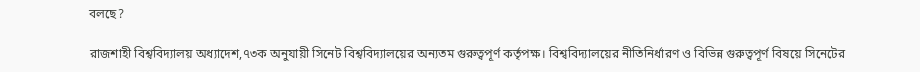বলছে?

রাজশাহী বিশ্ববিদ্যালয় অধ্যাদেশ,৭৩ক অনুযায়ী সিনেট বিশ্ববিদ্যালয়ের অন্যতম গুরুত্বপূর্ণ কর্তৃপক্ষ। বিশ্ববিদ্যালয়ের নীতিনির্ধারণ ও বিভিন্ন গুরুত্বপূর্ণ বিষয়ে সিনেটের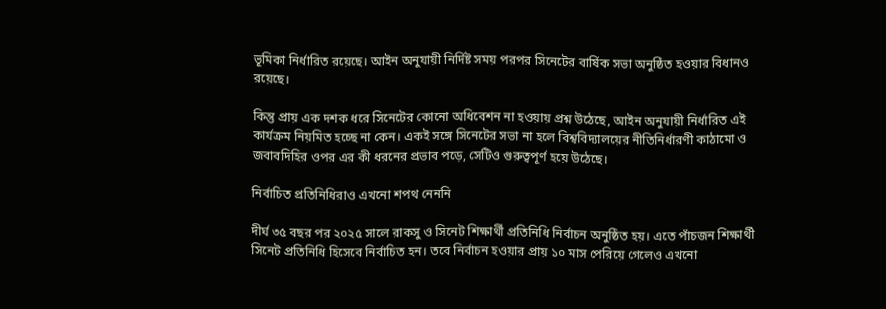ভূমিকা নির্ধারিত রয়েছে। আইন অনুযায়ী নির্দিষ্ট সময় পরপর সিনেটের বার্ষিক সভা অনুষ্ঠিত হওয়ার বিধানও রয়েছে।

কিন্তু প্রায় এক দশক ধরে সিনেটের কোনো অধিবেশন না হওয়ায় প্রশ্ন উঠেছে, আইন অনুযায়ী নির্ধারিত এই কার্যক্রম নিয়মিত হচ্ছে না কেন। একই সঙ্গে সিনেটের সভা না হলে বিশ্ববিদ্যালয়ের নীতিনির্ধারণী কাঠামো ও জবাবদিহির ওপর এর কী ধরনের প্রভাব পড়ে, সেটিও গুরুত্বপূর্ণ হয়ে উঠেছে।

নির্বাচিত প্রতিনিধিরাও এখনো শপথ নেননি

দীর্ঘ ৩৫ বছর পর ২০২৫ সালে রাকসু ও সিনেট শিক্ষার্থী প্রতিনিধি নির্বাচন অনুষ্ঠিত হয়। এতে পাঁচজন শিক্ষার্থী সিনেট প্রতিনিধি হিসেবে নির্বাচিত হন। তবে নির্বাচন হওয়ার প্রায় ১০ মাস পেরিয়ে গেলেও এখনো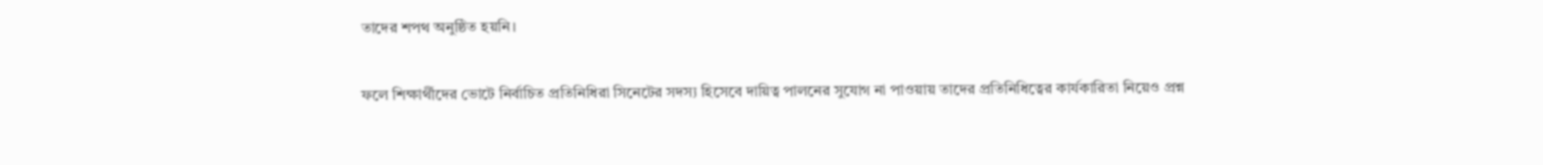তাদের শপথ অনুষ্ঠিত হয়নি।

ফলে শিক্ষার্থীদের ভোটে নির্বাচিত প্রতিনিধিরা সিনেটের সদস্য হিসেবে দায়িত্ব পালনের সুযোগ না পাওয়ায় তাদের প্রতিনিধিত্বের কার্যকারিতা নিয়েও প্রশ্ন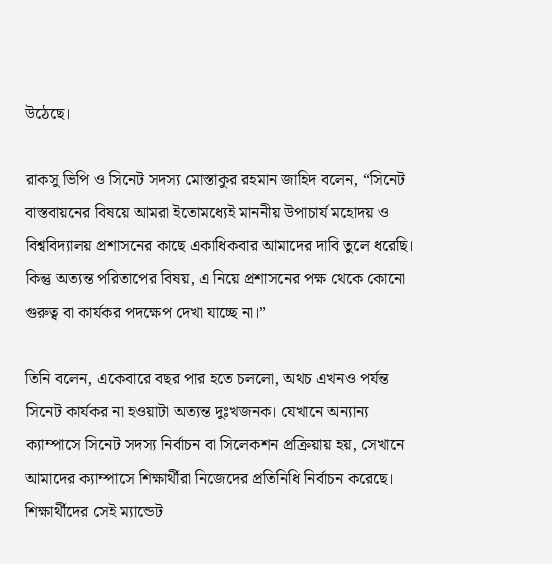উঠেছে।

রাকসু ভিপি ও সিনেট সদস্য মোস্তাকুর রহমান জাহিদ বলেন, “সিনেট বাস্তবায়নের বিষয়ে আমরা ইতোমধ্যেই মাননীয় উপাচার্য মহোদয় ও বিশ্ববিদ্যালয় প্রশাসনের কাছে একাধিকবার আমাদের দাবি তুলে ধরেছি। কিন্তু অত্যন্ত পরিতাপের বিষয়, এ নিয়ে প্রশাসনের পক্ষ থেকে কোনো গুরুত্ব বা কার্যকর পদক্ষেপ দেখা যাচ্ছে না।”

তিনি বলেন, একেবারে বছর পার হতে চললো, অথচ এখনও পর্যন্ত সিনেট কার্যকর না হওয়াটা অত্যন্ত দুঃখজনক। যেখানে অন্যান্য ক্যাম্পাসে সিনেট সদস্য নির্বাচন বা সিলেকশন প্রক্রিয়ায় হয়, সেখানে আমাদের ক্যাম্পাসে শিক্ষার্থীরা নিজেদের প্রতিনিধি নির্বাচন করেছে। শিক্ষার্থীদের সেই ম্যান্ডেট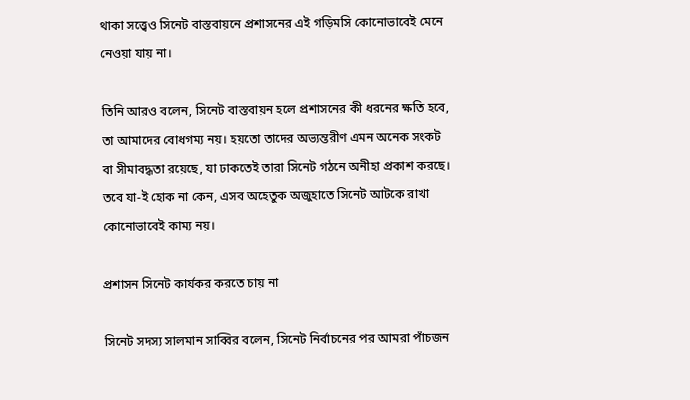থাকা সত্ত্বেও সিনেট বাস্তবায়নে প্রশাসনের এই গড়িমসি কোনোভাবেই মেনে নেওয়া যায় না।

তিনি আরও বলেন, সিনেট বাস্তবায়ন হলে প্রশাসনের কী ধরনের ক্ষতি হবে, তা আমাদের বোধগম্য নয়। হয়তো তাদের অভ্যন্তরীণ এমন অনেক সংকট বা সীমাবদ্ধতা রয়েছে, যা ঢাকতেই তারা সিনেট গঠনে অনীহা প্রকাশ করছে। তবে যা-ই হোক না কেন, এসব অহেতুক অজুহাতে সিনেট আটকে রাখা কোনোভাবেই কাম্য নয়।

প্রশাসন সিনেট কার্যকর করতে চায় না

সিনেট সদস্য সালমান সাব্বির বলেন, সিনেট নির্বাচনের পর আমরা পাঁচজন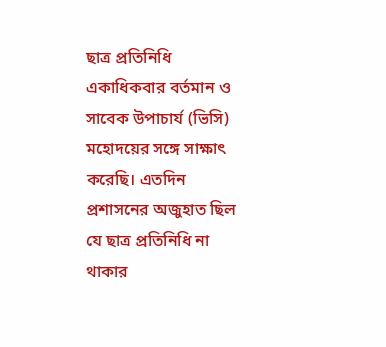ছাত্র প্রতিনিধি একাধিকবার বর্তমান ও সাবেক উপাচার্য (ভিসি) মহোদয়ের সঙ্গে সাক্ষাৎ করেছি। এতদিন প্রশাসনের অজুহাত ছিল যে ছাত্র প্রতিনিধি না থাকার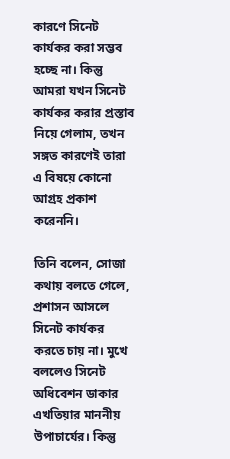কারণে সিনেট কার্যকর করা সম্ভব হচ্ছে না। কিন্তু আমরা যখন সিনেট কার্যকর করার প্রস্তাব নিয়ে গেলাম, তখন সঙ্গত কারণেই তারা এ বিষয়ে কোনো আগ্রহ প্রকাশ করেননি।

তিনি বলেন, সোজা কথায় বলতে গেলে, প্রশাসন আসলে সিনেট কার্যকর করতে চায় না। মুখে বললেও সিনেট অধিবেশন ডাকার এখতিয়ার মাননীয় উপাচার্যের। কিন্তু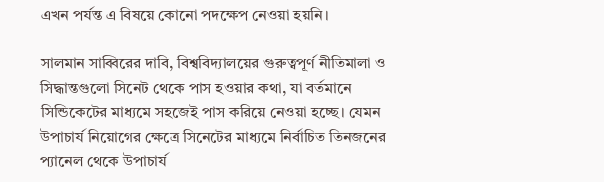এখন পর্যন্ত এ বিষয়ে কোনো পদক্ষেপ নেওয়া হয়নি।

সালমান সাব্বিরের দাবি, বিশ্ববিদ্যালয়ের গুরুত্বপূর্ণ নীতিমালা ও সিদ্ধান্তগুলো সিনেট থেকে পাস হওয়ার কথা, যা বর্তমানে সিন্ডিকেটের মাধ্যমে সহজেই পাস করিয়ে নেওয়া হচ্ছে। যেমন উপাচার্য নিয়োগের ক্ষেত্রে সিনেটের মাধ্যমে নির্বাচিত তিনজনের প্যানেল থেকে উপাচার্য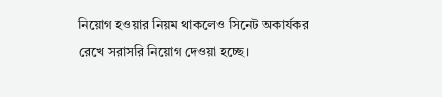নিয়োগ হওয়ার নিয়ম থাকলেও সিনেট অকার্যকর রেখে সরাসরি নিয়োগ দেওয়া হচ্ছে।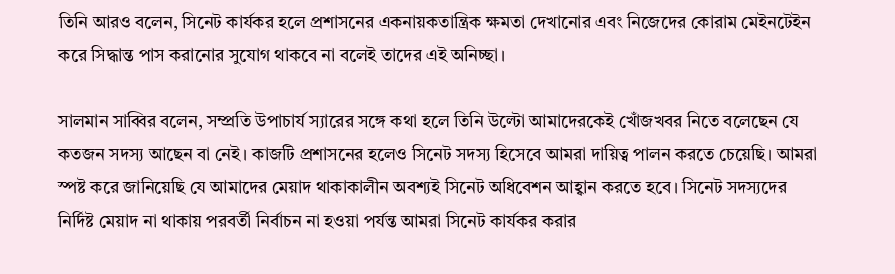তিনি আরও বলেন, সিনেট কার্যকর হলে প্রশাসনের একনায়কতান্ত্রিক ক্ষমতা দেখানোর এবং নিজেদের কোরাম মেইনটেইন করে সিদ্ধান্ত পাস করানোর সুযোগ থাকবে না বলেই তাদের এই অনিচ্ছা।

সালমান সাব্বির বলেন, সম্প্রতি উপাচার্য স্যারের সঙ্গে কথা হলে তিনি উল্টো আমাদেরকেই খোঁজখবর নিতে বলেছেন যে কতজন সদস্য আছেন বা নেই। কাজটি প্রশাসনের হলেও সিনেট সদস্য হিসেবে আমরা দায়িত্ব পালন করতে চেয়েছি। আমরা স্পষ্ট করে জানিয়েছি যে আমাদের মেয়াদ থাকাকালীন অবশ্যই সিনেট অধিবেশন আহ্বান করতে হবে। সিনেট সদস্যদের নির্দিষ্ট মেয়াদ না থাকায় পরবর্তী নির্বাচন না হওয়া পর্যন্ত আমরা সিনেট কার্যকর করার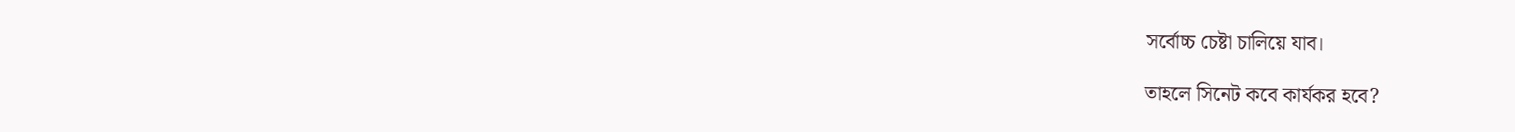সর্বোচ্চ চেষ্টা চালিয়ে যাব।

তাহলে সিনেট কবে কার্যকর হবে?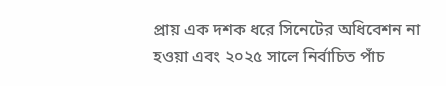প্রায় এক দশক ধরে সিনেটের অধিবেশন না হওয়া এবং ২০২৫ সালে নির্বাচিত পাঁচ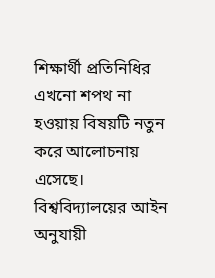শিক্ষার্থী প্রতিনিধির এখনো শপথ না হওয়ায় বিষয়টি নতুন করে আলোচনায় এসেছে। বিশ্ববিদ্যালয়ের আইন অনুযায়ী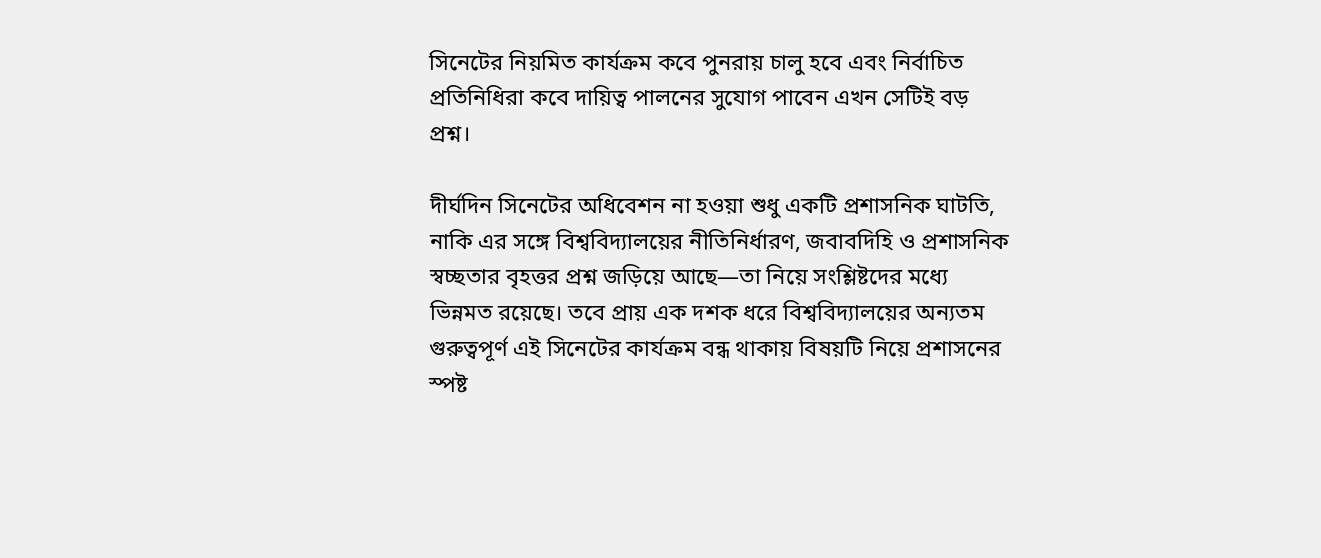সিনেটের নিয়মিত কার্যক্রম কবে পুনরায় চালু হবে এবং নির্বাচিত প্রতিনিধিরা কবে দায়িত্ব পালনের সুযোগ পাবেন এখন সেটিই বড় প্রশ্ন।

দীর্ঘদিন সিনেটের অধিবেশন না হওয়া শুধু একটি প্রশাসনিক ঘাটতি, নাকি এর সঙ্গে বিশ্ববিদ্যালয়ের নীতিনির্ধারণ, জবাবদিহি ও প্রশাসনিক স্বচ্ছতার বৃহত্তর প্রশ্ন জড়িয়ে আছে—তা নিয়ে সংশ্লিষ্টদের মধ্যে ভিন্নমত রয়েছে। তবে প্রায় এক দশক ধরে বিশ্ববিদ্যালয়ের অন্যতম গুরুত্বপূর্ণ এই সিনেটের কার্যক্রম বন্ধ থাকায় বিষয়টি নিয়ে প্রশাসনের স্পষ্ট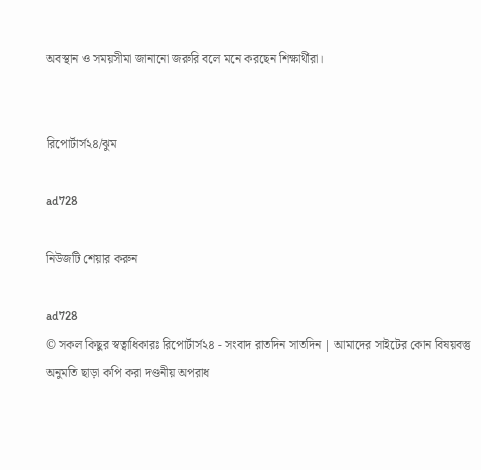অবস্থান ও সময়সীমা জানানো জরুরি বলে মনে করছেন শিক্ষার্থীরা।


রিপোর্টার্স২৪/ঝুম

ad728

নিউজটি শেয়ার করুন

ad728
© সকল কিছুর স্বত্বাধিকারঃ রিপোর্টার্স২৪ - সংবাদ রাতদিন সাতদিন | আমাদের সাইটের কোন বিষয়বস্তু অনুমতি ছাড়া কপি করা দণ্ডনীয় অপরাধ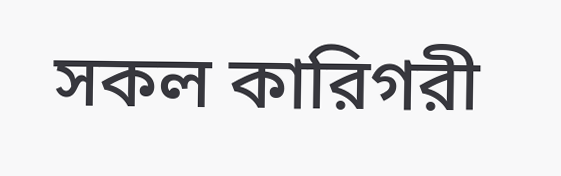সকল কারিগরী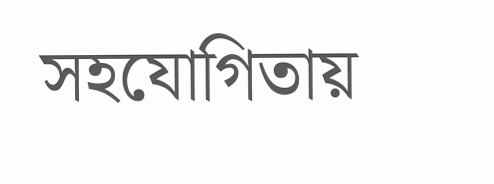সহযোগিতায়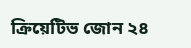ক্রিয়েটিভ জোন ২৪